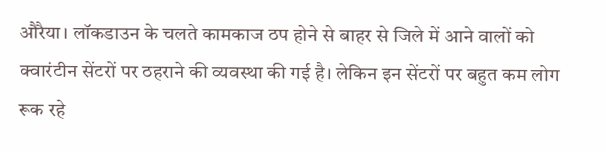औरैया। लॉकडाउन के चलते कामकाज ठप होने से बाहर से जिले में आने वालों को क्वारंटीन सेंटरों पर ठहराने की व्यवस्था की गई है। लेकिन इन सेंटरों पर बहुत कम लोग रूक रहे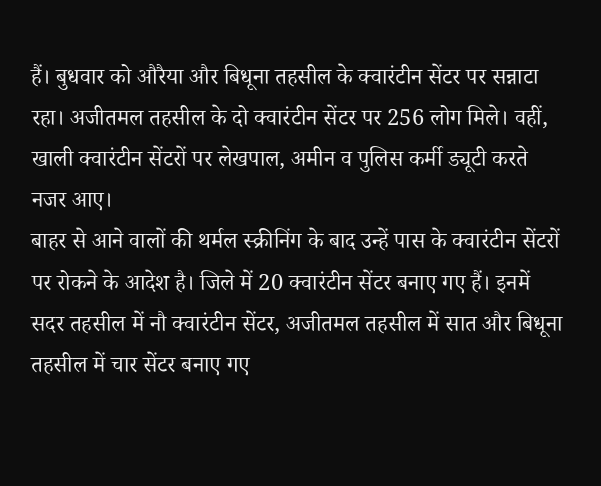हैं। बुधवार को औरैया और बिधूना तहसील के क्वारंटीन सेंटर पर सन्नाटा रहा। अजीतमल तहसील के दो क्वारंटीन सेंटर पर 256 लोग मिले। वहीं, खाली क्वारंटीन सेंटरों पर लेखपाल, अमीन व पुलिस कर्मी ड्यूटी करते नजर आए।
बाहर से आने वालों की थर्मल स्क्रीनिंग के बाद उन्हें पास के क्वारंटीन सेंटरों पर रोकने के आदेश है। जिले में 20 क्वारंटीन सेंटर बनाए गए हैं। इनमें सदर तहसील में नौ क्वारंटीन सेंटर, अजीतमल तहसील में सात और बिधूना तहसील में चार सेंटर बनाए गए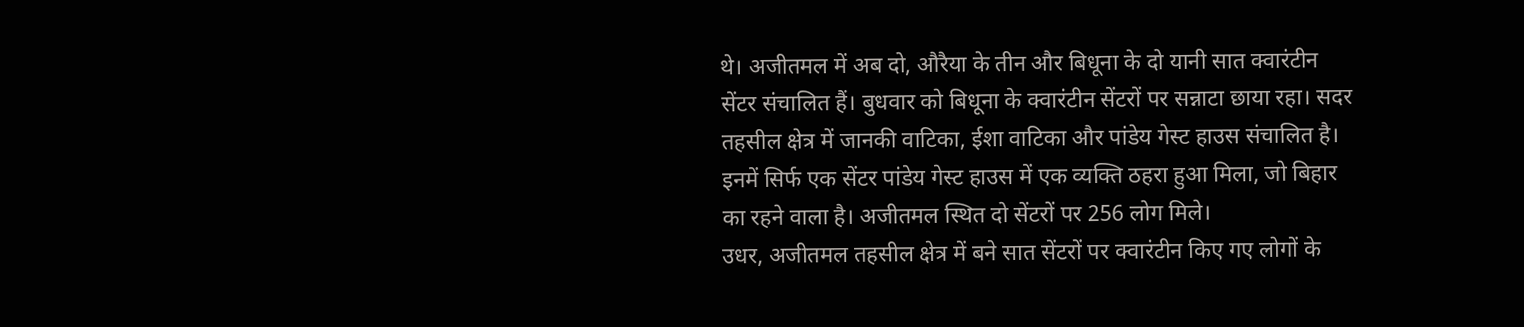थे। अजीतमल में अब दो, औरैया के तीन और बिधूना के दो यानी सात क्वारंटीन सेंटर संचालित हैं। बुधवार को बिधूना के क्वारंटीन सेंटरों पर सन्नाटा छाया रहा। सदर तहसील क्षेत्र में जानकी वाटिका, ईशा वाटिका और पांडेय गेस्ट हाउस संचालित है। इनमें सिर्फ एक सेंटर पांडेय गेस्ट हाउस में एक व्यक्ति ठहरा हुआ मिला, जो बिहार का रहने वाला है। अजीतमल स्थित दो सेंटरों पर 256 लोग मिले।
उधर, अजीतमल तहसील क्षेत्र में बने सात सेंटरों पर क्वारंटीन किए गए लोगों के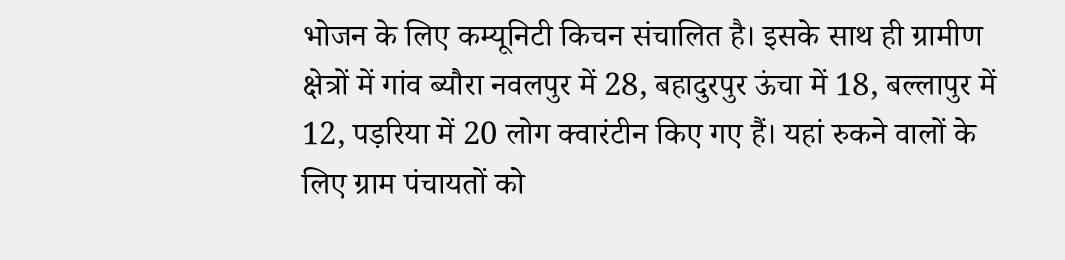भोजन के लिए कम्यूनिटी किचन संचालित है। इसके साथ ही ग्रामीण क्षेत्रों में गांव ब्यौरा नवलपुर में 28, बहादुरपुर ऊंचा में 18, बल्लापुर में 12, पड़रिया में 20 लोग क्वारंटीन किए गए हैं। यहां रुकने वालों के लिए ग्राम पंचायतों को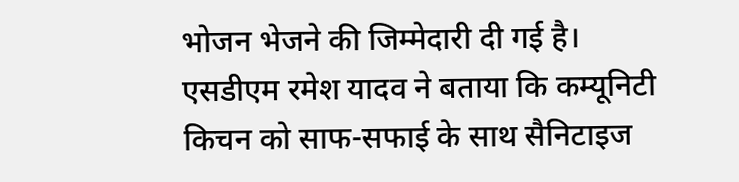भोजन भेजने की जिम्मेदारी दी गई है। एसडीएम रमेश यादव ने बताया कि कम्यूनिटी किचन को साफ-सफाई के साथ सैनिटाइज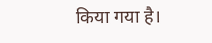किया गया है।